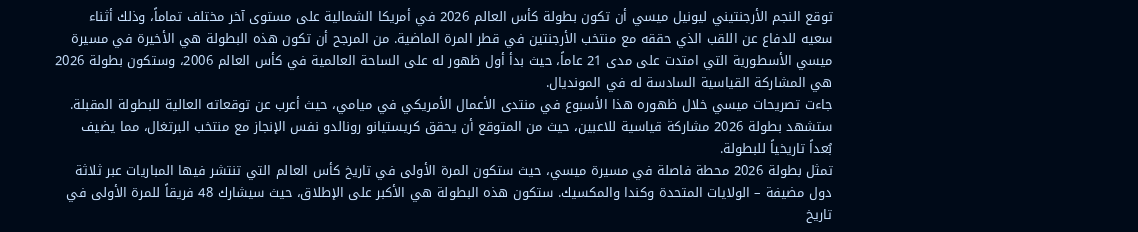توقع النجم الأرجنتيني ليونيل ميسي أن تكون بطولة كأس العالم 2026 في أمريكا الشمالية على مستوى آخر مختلف تماماً، وذلك أثناء سعيه للدفاع عن اللقب الذي حققه مع منتخب الأرجنتين في قطر المرة الماضية. من المرجح أن تكون هذه البطولة هي الأخيرة في مسيرة ميسي الأسطورية التي امتدت على مدى 21 عاماً، حيث بدأ أول ظهور له على الساحة العالمية في كأس العالم 2006، وستكون بطولة 2026 هي المشاركة القياسية السادسة له في المونديال.
جاءت تصريحات ميسي خلال ظهوره هذا الأسبوع في منتدى الأعمال الأمريكي في ميامي، حيث أعرب عن توقعاته العالية للبطولة المقبلة. ستشهد بطولة 2026 مشاركة قياسية للاعبين، حيث من المتوقع أن يحقق كريستيانو رونالدو نفس الإنجاز مع منتخب البرتغال، مما يضيف بُعداً تاريخياً للبطولة.
تمثل بطولة 2026 محطة فاصلة في مسيرة ميسي، حيث ستكون المرة الأولى في تاريخ كأس العالم التي تنتشر فيها المباريات عبر ثلاثة دول مضيفة – الولايات المتحدة وكندا والمكسيك. ستكون هذه البطولة هي الأكبر على الإطلاق، حيث سيشارك 48 فريقاً للمرة الأولى في تاريخ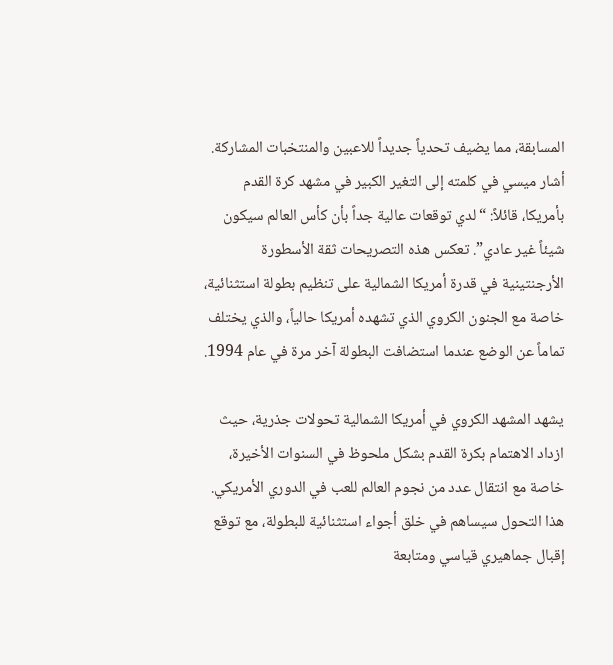المسابقة، مما يضيف تحدياً جديداً للاعبين والمنتخبات المشاركة.
أشار ميسي في كلمته إلى التغير الكبير في مشهد كرة القدم بأمريكا، قائلاً: “لدي توقعات عالية جداً بأن كأس العالم سيكون شيئاً غير عادي”. تعكس هذه التصريحات ثقة الأسطورة الأرجنتينية في قدرة أمريكا الشمالية على تنظيم بطولة استثنائية، خاصة مع الجنون الكروي الذي تشهده أمريكا حالياً، والذي يختلف تماماً عن الوضع عندما استضافت البطولة آخر مرة في عام 1994.

يشهد المشهد الكروي في أمريكا الشمالية تحولات جذرية، حيث ازداد الاهتمام بكرة القدم بشكل ملحوظ في السنوات الأخيرة، خاصة مع انتقال عدد من نجوم العالم للعب في الدوري الأمريكي. هذا التحول سيساهم في خلق أجواء استثنائية للبطولة، مع توقع إقبال جماهيري قياسي ومتابعة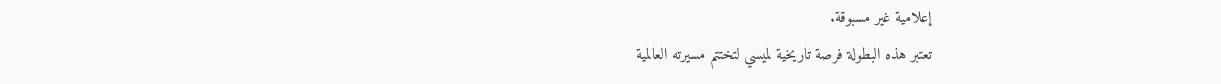إعلامية غير مسبوقة.
تعتبر هذه البطولة فرصة تاريخية لميسي لتختتم مسيرته العالمية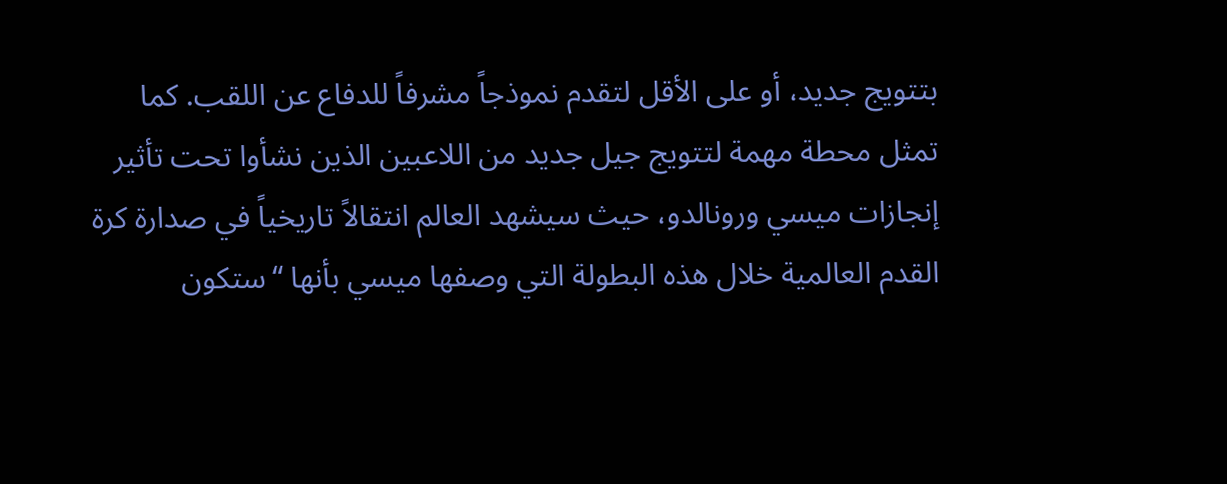بتتويج جديد، أو على الأقل لتقدم نموذجاً مشرفاً للدفاع عن اللقب. كما تمثل محطة مهمة لتتويج جيل جديد من اللاعبين الذين نشأوا تحت تأثير إنجازات ميسي ورونالدو، حيث سيشهد العالم انتقالاً تاريخياً في صدارة كرة القدم العالمية خلال هذه البطولة التي وصفها ميسي بأنها “ستكون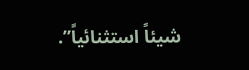شيئاً استثنائياً”.